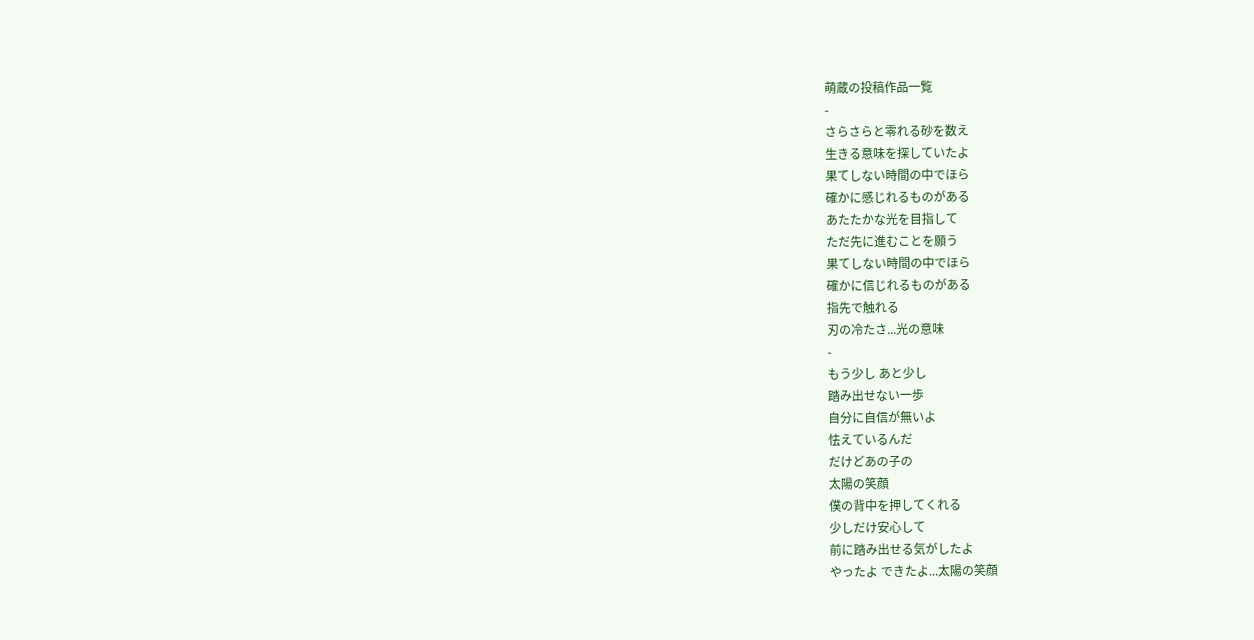萌蔵の投稿作品一覧
-
さらさらと零れる砂を数え
生きる意味を探していたよ
果てしない時間の中でほら
確かに感じれるものがある
あたたかな光を目指して
ただ先に進むことを願う
果てしない時間の中でほら
確かに信じれるものがある
指先で触れる
刃の冷たさ...光の意味
-
もう少し あと少し
踏み出せない一歩
自分に自信が無いよ
怯えているんだ
だけどあの子の
太陽の笑顔
僕の背中を押してくれる
少しだけ安心して
前に踏み出せる気がしたよ
やったよ できたよ...太陽の笑顔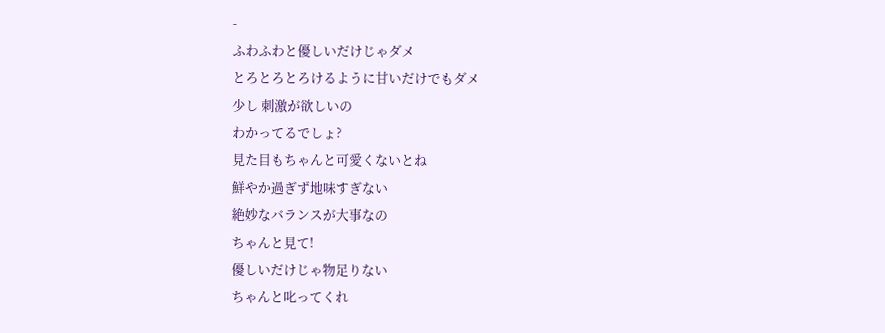-
ふわふわと優しいだけじゃダメ
とろとろとろけるように甘いだけでもダメ
少し 刺激が欲しいの
わかってるでしょ?
見た目もちゃんと可愛くないとね
鮮やか過ぎず地味すぎない
絶妙なバランスが大事なの
ちゃんと見て!
優しいだけじゃ物足りない
ちゃんと叱ってくれ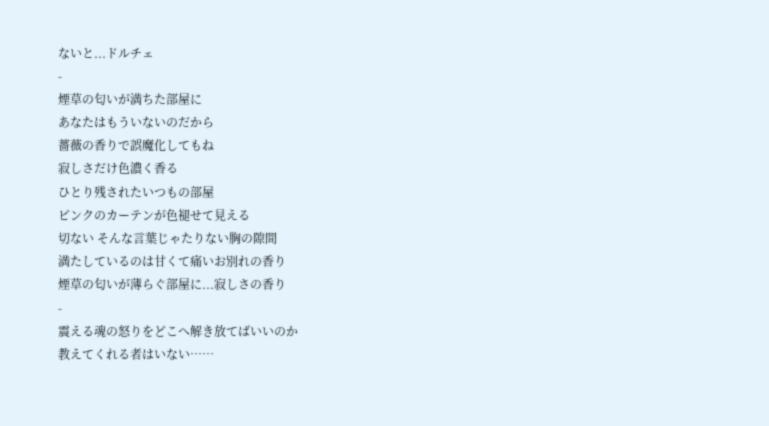ないと...ドルチェ
-
煙草の匂いが満ちた部屋に
あなたはもういないのだから
薔薇の香りで誤魔化してもね
寂しさだけ色濃く香る
ひとり残されたいつもの部屋
ピンクのカーテンが色褪せて見える
切ない そんな言葉じゃたりない胸の隙間
満たしているのは甘くて痛いお別れの香り
煙草の匂いが薄らぐ部屋に...寂しさの香り
-
震える魂の怒りをどこへ解き放てばいいのか
教えてくれる者はいない……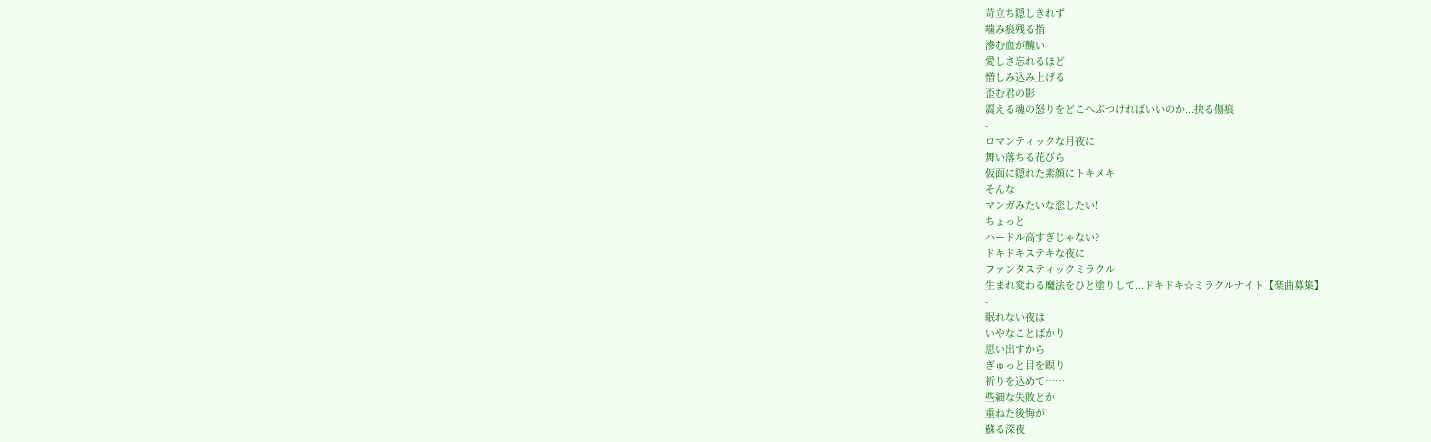苛立ち隠しきれず
噛み痕残る指
滲む血が醜い
愛しさ忘れるほど
憎しみ込み上げる
歪む君の影
震える魂の怒りをどこへぶつければいいのか...抉る傷痕
-
ロマンティックな月夜に
舞い落ちる花びら
仮面に隠れた素顔にトキメキ
そんな
マンガみたいな恋したい!
ちょっと
ハードル高すぎじゃない?
ドキドキステキな夜に
ファンタスティックミラクル
生まれ変わる魔法をひと塗りして...ドキドキ☆ミラクルナイト【楽曲募集】
-
眠れない夜は
いやなことばかり
思い出すから
ぎゅっと目を瞑り
祈りを込めて……
些細な失敗とか
重ねた後悔が
蘇る深夜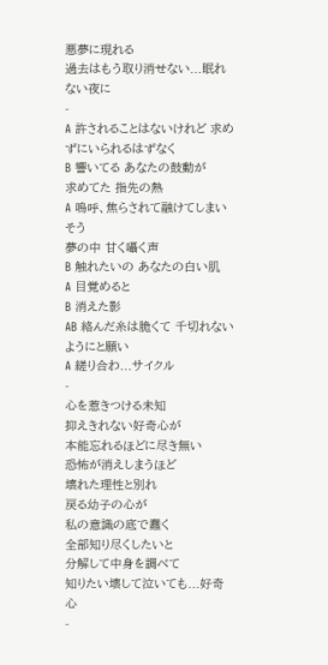悪夢に現れる
過去はもう取り消せない...眠れない夜に
-
A 許されることはないけれど 求めずにいられるはずなく
B 響いてる あなたの鼓動が
求めてた 指先の熱
A 嗚呼、焦らされて融けてしまいそう
夢の中 甘く囁く声
B 触れたいの あなたの白い肌
A 目覚めると
B 消えた影
AB 絡んだ糸は脆くて 千切れないようにと願い
A 縒り合わ...サイクル
-
心を惹きつける未知
抑えきれない好奇心が
本能忘れるほどに尽き無い
恐怖が消えしまうほど
壊れた理性と別れ
戻る幼子の心が
私の意識の底で蠢く
全部知り尽くしたいと
分解して中身を調べて
知りたい壊して泣いても...好奇心
-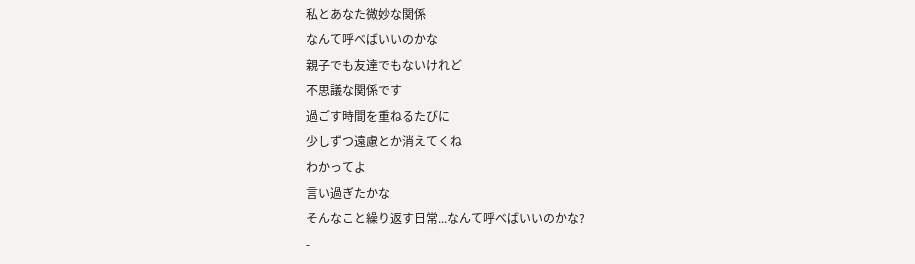私とあなた微妙な関係
なんて呼べばいいのかな
親子でも友達でもないけれど
不思議な関係です
過ごす時間を重ねるたびに
少しずつ遠慮とか消えてくね
わかってよ
言い過ぎたかな
そんなこと繰り返す日常...なんて呼べばいいのかな?
-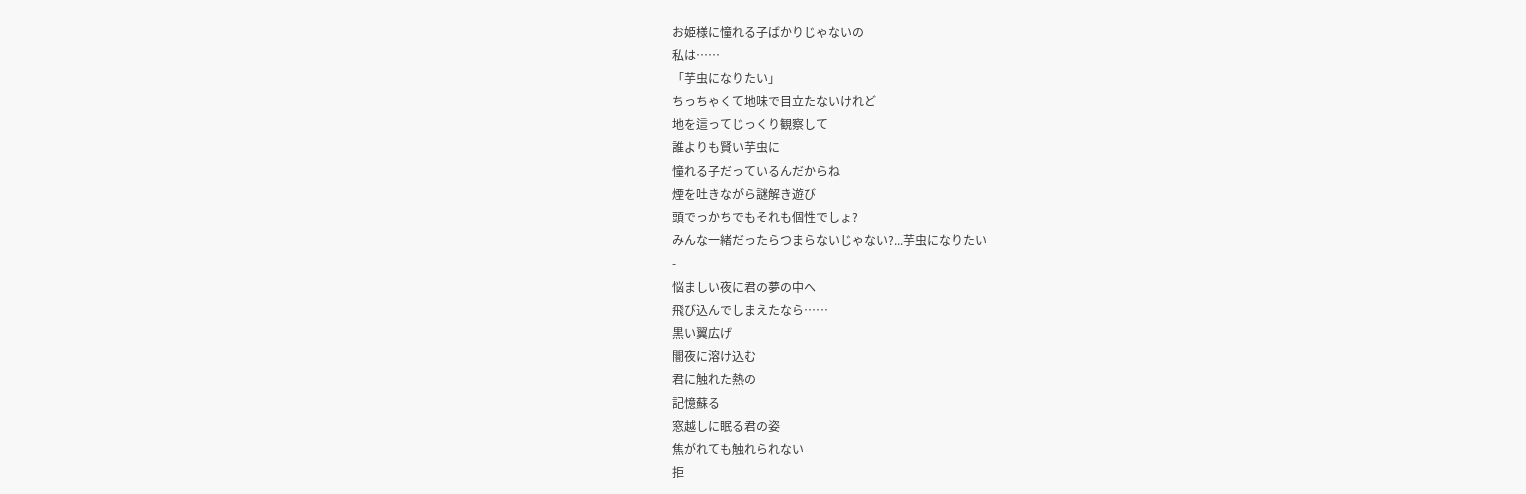お姫様に憧れる子ばかりじゃないの
私は……
「芋虫になりたい」
ちっちゃくて地味で目立たないけれど
地を這ってじっくり観察して
誰よりも賢い芋虫に
憧れる子だっているんだからね
煙を吐きながら謎解き遊び
頭でっかちでもそれも個性でしょ?
みんな一緒だったらつまらないじゃない?...芋虫になりたい
-
悩ましい夜に君の夢の中へ
飛び込んでしまえたなら……
黒い翼広げ
闇夜に溶け込む
君に触れた熱の
記憶蘇る
窓越しに眠る君の姿
焦がれても触れられない
拒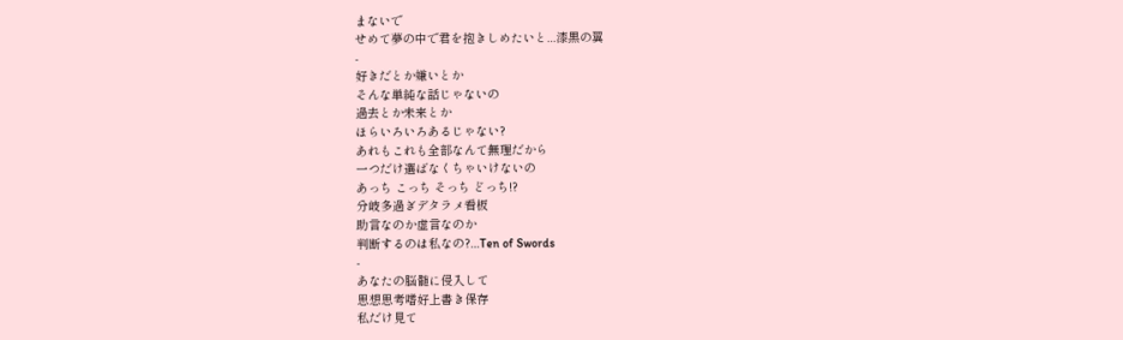まないで
せめて夢の中で君を抱きしめたいと...漆黒の翼
-
好きだとか嫌いとか
そんな単純な話じゃないの
過去とか未来とか
ほらいろいろあるじゃない?
あれもこれも全部なんて無理だから
一つだけ選ばなくちゃいけないの
あっち こっち そっち どっち!?
分岐多過ぎデタラメ看板
助言なのか虚言なのか
判断するのは私なの?...Ten of Swords
-
あなたの脳髄に侵入して
思想思考嗜好上書き保存
私だけ見て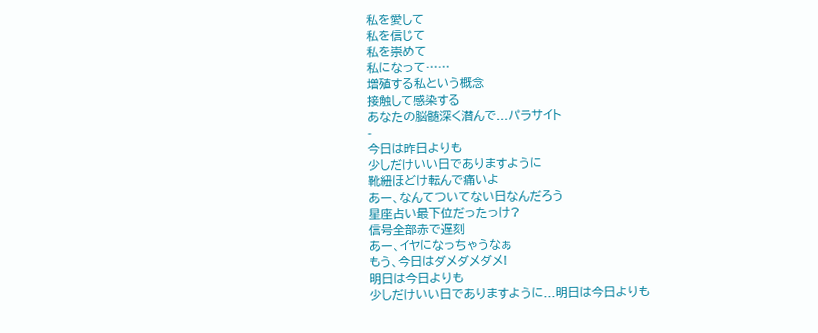私を愛して
私を信じて
私を崇めて
私になって……
増殖する私という概念
接触して感染する
あなたの脳髄深く潜んで...パラサイト
-
今日は昨日よりも
少しだけいい日でありますように
靴紐ほどけ転んで痛いよ
あー、なんてついてない日なんだろう
星座占い最下位だったっけ?
信号全部赤で遅刻
あー、イヤになっちゃうなぁ
もう、今日はダメダメダメ!
明日は今日よりも
少しだけいい日でありますように...明日は今日よりも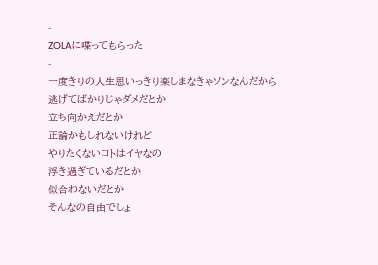-
ZOLAに喋ってもらった
-
一度きりの人生思いっきり楽しまなきゃソンなんだから
逃げてばかりじゃダメだとか
立ち向かえだとか
正論かもしれないけれど
やりたくないコトはイヤなの
浮き過ぎているだとか
似合わないだとか
そんなの自由でしょ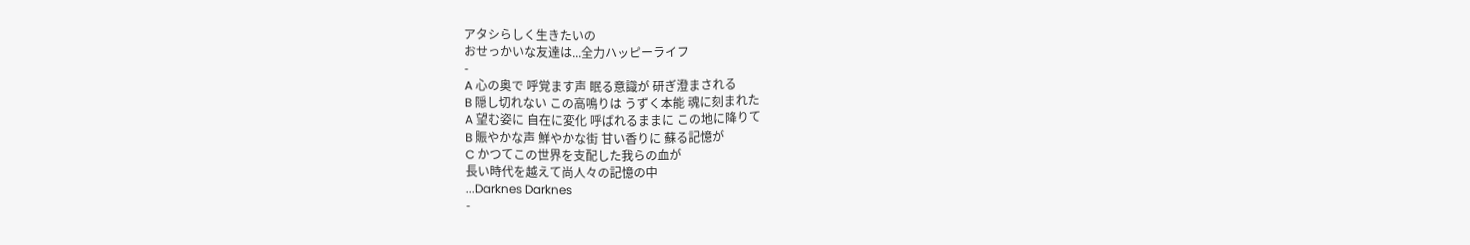アタシらしく生きたいの
おせっかいな友達は...全力ハッピーライフ
-
A 心の奥で 呼覚ます声 眠る意識が 研ぎ澄まされる
B 隠し切れない この高鳴りは うずく本能 魂に刻まれた
A 望む姿に 自在に変化 呼ばれるままに この地に降りて
B 賑やかな声 鮮やかな街 甘い香りに 蘇る記憶が
C かつてこの世界を支配した我らの血が
長い時代を越えて尚人々の記憶の中
...Darknes Darknes
-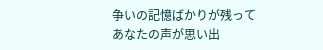争いの記憶ばかりが残って
あなたの声が思い出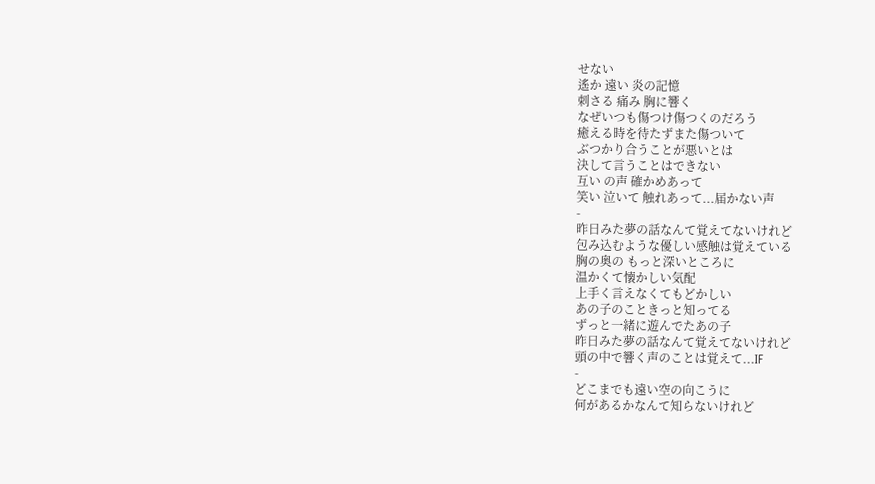せない
遙か 遠い 炎の記憶
刺さる 痛み 胸に響く
なぜいつも傷つけ傷つくのだろう
癒える時を待たずまた傷ついて
ぶつかり合うことが悪いとは
決して言うことはできない
互い の声 確かめあって
笑い 泣いて 触れあって...届かない声
-
昨日みた夢の話なんて覚えてないけれど
包み込むような優しい感触は覚えている
胸の奥の もっと深いところに
温かくて懐かしい気配
上手く言えなくてもどかしい
あの子のこときっと知ってる
ずっと一緒に遊んでたあの子
昨日みた夢の話なんて覚えてないけれど
頭の中で響く声のことは覚えて...IF
-
どこまでも遠い空の向こうに
何があるかなんて知らないけれど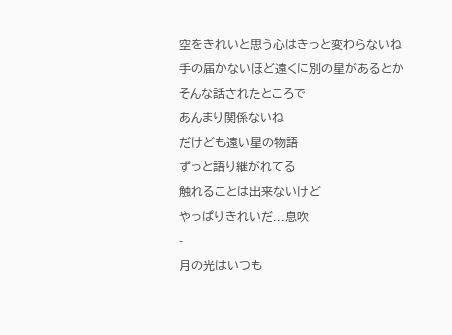空をきれいと思う心はきっと変わらないね
手の届かないほど遠くに別の星があるとか
そんな話されたところで
あんまり関係ないね
だけども遠い星の物語
ずっと語り継がれてる
触れることは出来ないけど
やっぱりきれいだ...息吹
-
月の光はいつも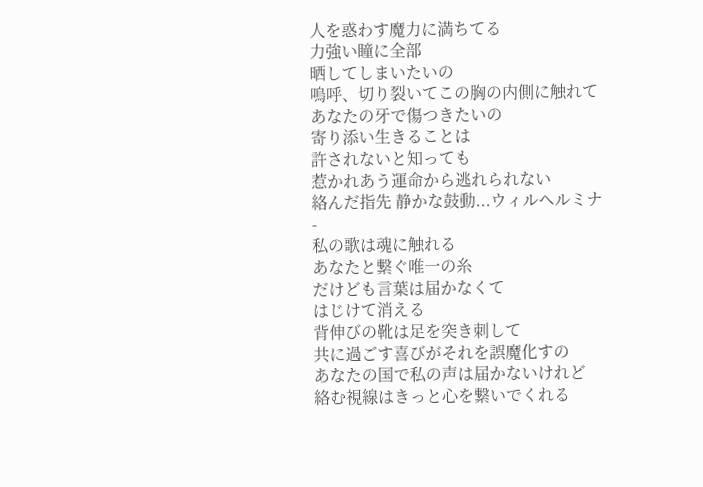人を惑わす魔力に満ちてる
力強い瞳に全部
晒してしまいたいの
嗚呼、切り裂いてこの胸の内側に触れて
あなたの牙で傷つきたいの
寄り添い生きることは
許されないと知っても
惹かれあう運命から逃れられない
絡んだ指先 静かな鼓動...ウィルヘルミナ
-
私の歌は魂に触れる
あなたと繋ぐ唯一の糸
だけども言葉は届かなくて
はじけて消える
背伸びの靴は足を突き刺して
共に過ごす喜びがそれを誤魔化すの
あなたの国で私の声は届かないけれど
絡む視線はきっと心を繋いでくれる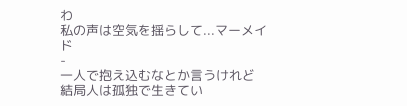わ
私の声は空気を揺らして...マーメイド
-
一人で抱え込むなとか言うけれど
結局人は孤独で生きてい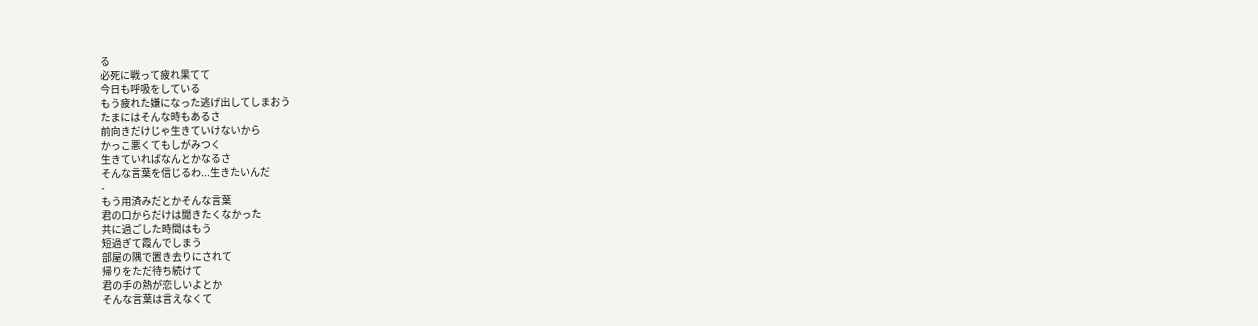る
必死に戦って疲れ果てて
今日も呼吸をしている
もう疲れた嫌になった逃げ出してしまおう
たまにはそんな時もあるさ
前向きだけじゃ生きていけないから
かっこ悪くてもしがみつく
生きていればなんとかなるさ
そんな言葉を信じるわ...生きたいんだ
-
もう用済みだとかそんな言葉
君の口からだけは聞きたくなかった
共に過ごした時間はもう
短過ぎて霞んでしまう
部屋の隅で置き去りにされて
帰りをただ待ち続けて
君の手の熱が恋しいよとか
そんな言葉は言えなくて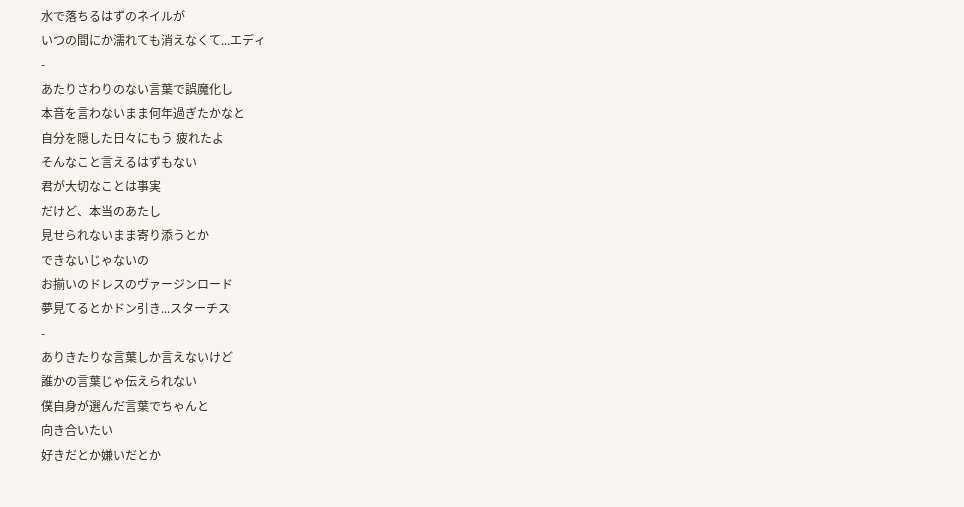水で落ちるはずのネイルが
いつの間にか濡れても消えなくて...エディ
-
あたりさわりのない言葉で誤魔化し
本音を言わないまま何年過ぎたかなと
自分を隠した日々にもう 疲れたよ
そんなこと言えるはずもない
君が大切なことは事実
だけど、本当のあたし
見せられないまま寄り添うとか
できないじゃないの
お揃いのドレスのヴァージンロード
夢見てるとかドン引き...スターチス
-
ありきたりな言葉しか言えないけど
誰かの言葉じゃ伝えられない
僕自身が選んだ言葉でちゃんと
向き合いたい
好きだとか嫌いだとか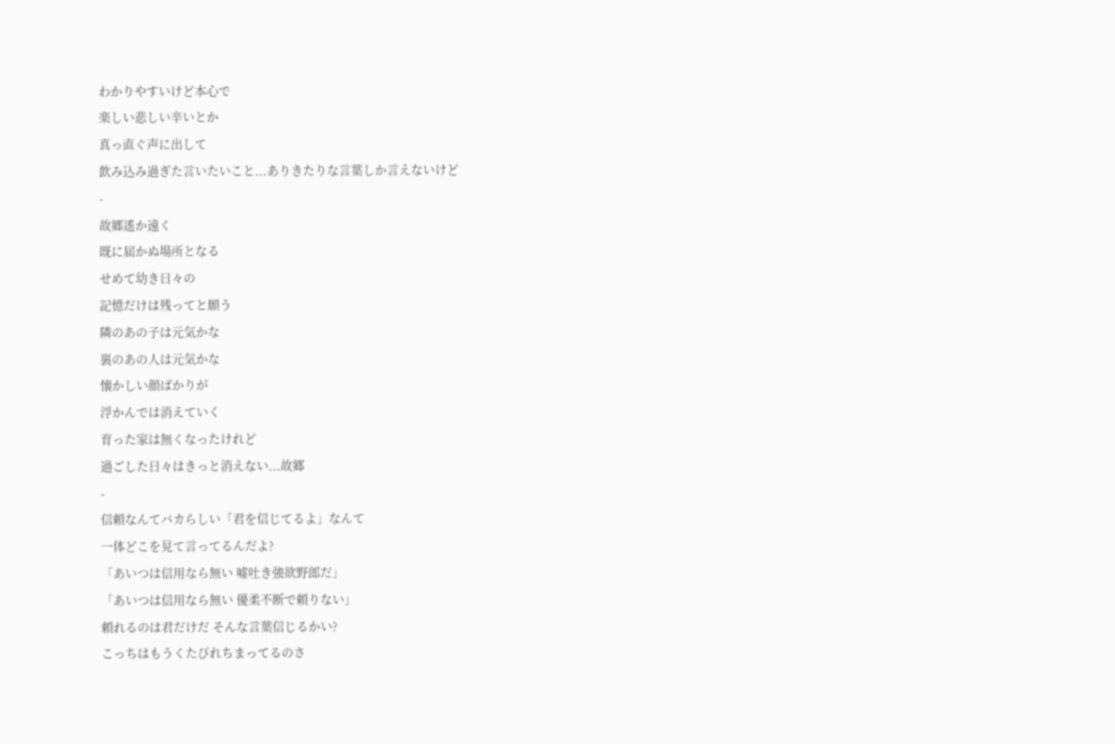わかりやすいけど本心で
楽しい悲しい辛いとか
真っ直ぐ声に出して
飲み込み過ぎた言いたいこと...ありきたりな言葉しか言えないけど
-
故郷遙か遠く
既に届かぬ場所となる
せめて幼き日々の
記憶だけは残ってと願う
隣のあの子は元気かな
裏のあの人は元気かな
懐かしい顔ばかりが
浮かんでは消えていく
育った家は無くなったけれど
過ごした日々はきっと消えない...故郷
-
信頼なんてバカらしい「君を信じてるよ」なんて
一体どこを見て言ってるんだよ?
「あいつは信用なら無い 嘘吐き強欲野郎だ」
「あいつは信用なら無い 優柔不断で頼りない」
頼れるのは君だけだ そんな言葉信じるかい?
こっちはもうくたびれちまってるのさ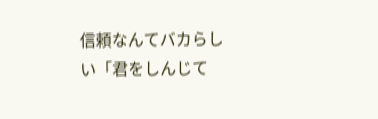信頼なんてバカらしい「君をしんじて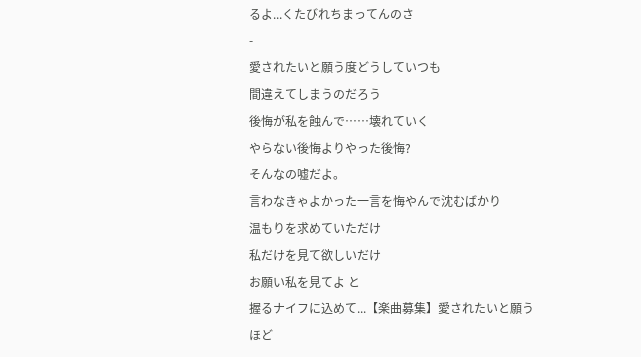るよ...くたびれちまってんのさ
-
愛されたいと願う度どうしていつも
間違えてしまうのだろう
後悔が私を蝕んで……壊れていく
やらない後悔よりやった後悔?
そんなの嘘だよ。
言わなきゃよかった一言を悔やんで沈むばかり
温もりを求めていただけ
私だけを見て欲しいだけ
お願い私を見てよ と
握るナイフに込めて...【楽曲募集】愛されたいと願うほど